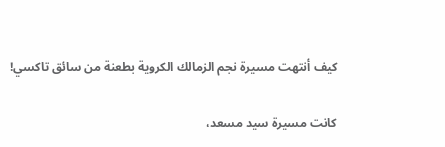كيف أنتهت مسيرة نجم الزمالك الكروية بطعنة من سائق تاكسي!

كانت مسيرة سيد مسعد،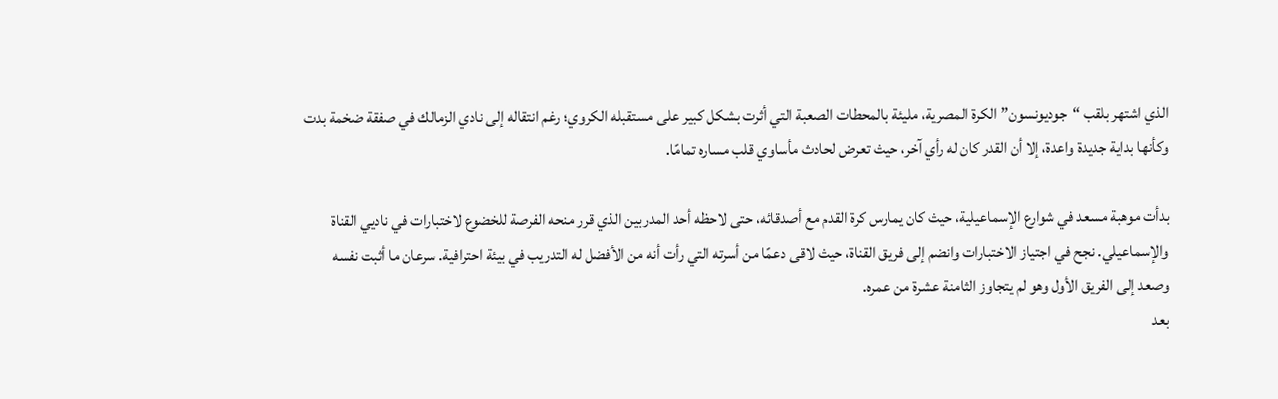الذي اشتهر بلقب “جوديونسون” الكرة المصرية، مليئة بالمحطات الصعبة التي أثرت بشكل كبير على مستقبله الكروي؛ رغم انتقاله إلى نادي الزمالك في صفقة ضخمة بدت وكأنها بداية جديدة واعدة، إلا أن القدر كان له رأي آخر، حيث تعرض لحادث مأساوي قلب مساره تمامًا.

بدأت موهبة مسعد في شوارع الإسماعيلية، حيث كان يمارس كرة القدم مع أصدقائه، حتى لاحظه أحد المدربين الذي قرر منحه الفرصة للخضوع لاختبارات في ناديي القناة والإسماعيلي. نجح في اجتياز الاختبارات وانضم إلى فريق القناة، حيث لاقى دعمًا من أسرته التي رأت أنه من الأفضل له التدريب في بيئة احترافية. سرعان ما أثبت نفسه وصعد إلى الفريق الأول وهو لم يتجاوز الثامنة عشرة من عمره.
بعد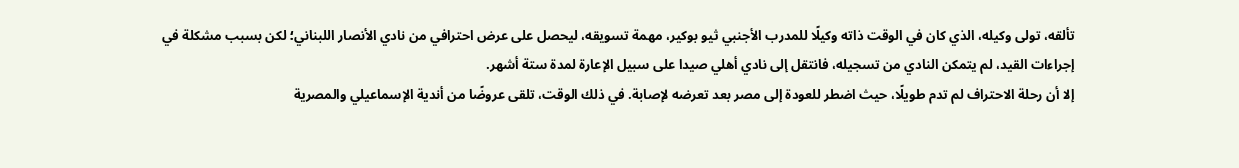تألقه، تولى وكيله، الذي كان في الوقت ذاته وكيلًا للمدرب الأجنبي ثيو بوكير، مهمة تسويقه، ليحصل على عرض احترافي من نادي الأنصار اللبناني؛ لكن بسبب مشكلة في إجراءات القيد، لم يتمكن النادي من تسجيله، فانتقل إلى نادي أهلي صيدا على سبيل الإعارة لمدة ستة أشهر.
إلا أن رحلة الاحتراف لم تدم طويلًا، حيث اضطر للعودة إلى مصر بعد تعرضه لإصابة. في ذلك الوقت، تلقى عروضًا من أندية الإسماعيلي والمصرية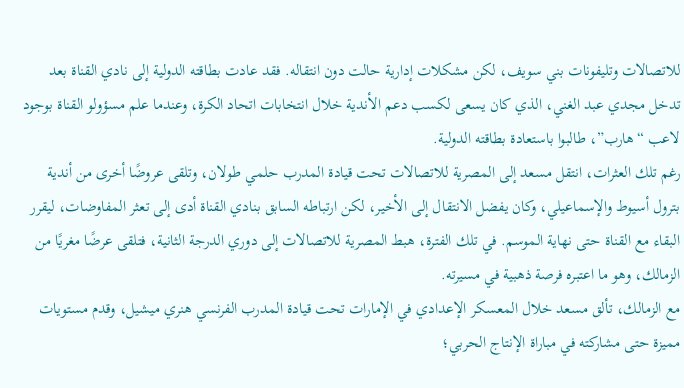للاتصالات وتليفونات بني سويف، لكن مشكلات إدارية حالت دون انتقاله. فقد عادت بطاقته الدولية إلى نادي القناة بعد تدخل مجدي عبد الغني، الذي كان يسعى لكسب دعم الأندية خلال انتخابات اتحاد الكرة، وعندما علم مسؤولو القناة بوجود لاعب “هارب”، طالبوا باستعادة بطاقته الدولية.
رغم تلك العثرات، انتقل مسعد إلى المصرية للاتصالات تحت قيادة المدرب حلمي طولان، وتلقى عروضًا أخرى من أندية بترول أسيوط والإسماعيلي، وكان يفضل الانتقال إلى الأخير، لكن ارتباطه السابق بنادي القناة أدى إلى تعثر المفاوضات، ليقرر البقاء مع القناة حتى نهاية الموسم. في تلك الفترة، هبط المصرية للاتصالات إلى دوري الدرجة الثانية، فتلقى عرضًا مغريًا من الزمالك، وهو ما اعتبره فرصة ذهبية في مسيرته.
مع الزمالك، تألق مسعد خلال المعسكر الإعدادي في الإمارات تحت قيادة المدرب الفرنسي هنري ميشيل، وقدم مستويات مميزة حتى مشاركته في مباراة الإنتاج الحربي؛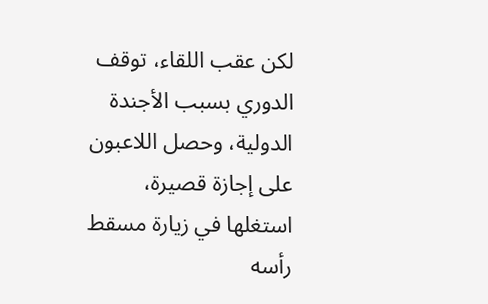لكن عقب اللقاء، توقف الدوري بسبب الأجندة الدولية، وحصل اللاعبون على إجازة قصيرة، استغلها في زيارة مسقط رأسه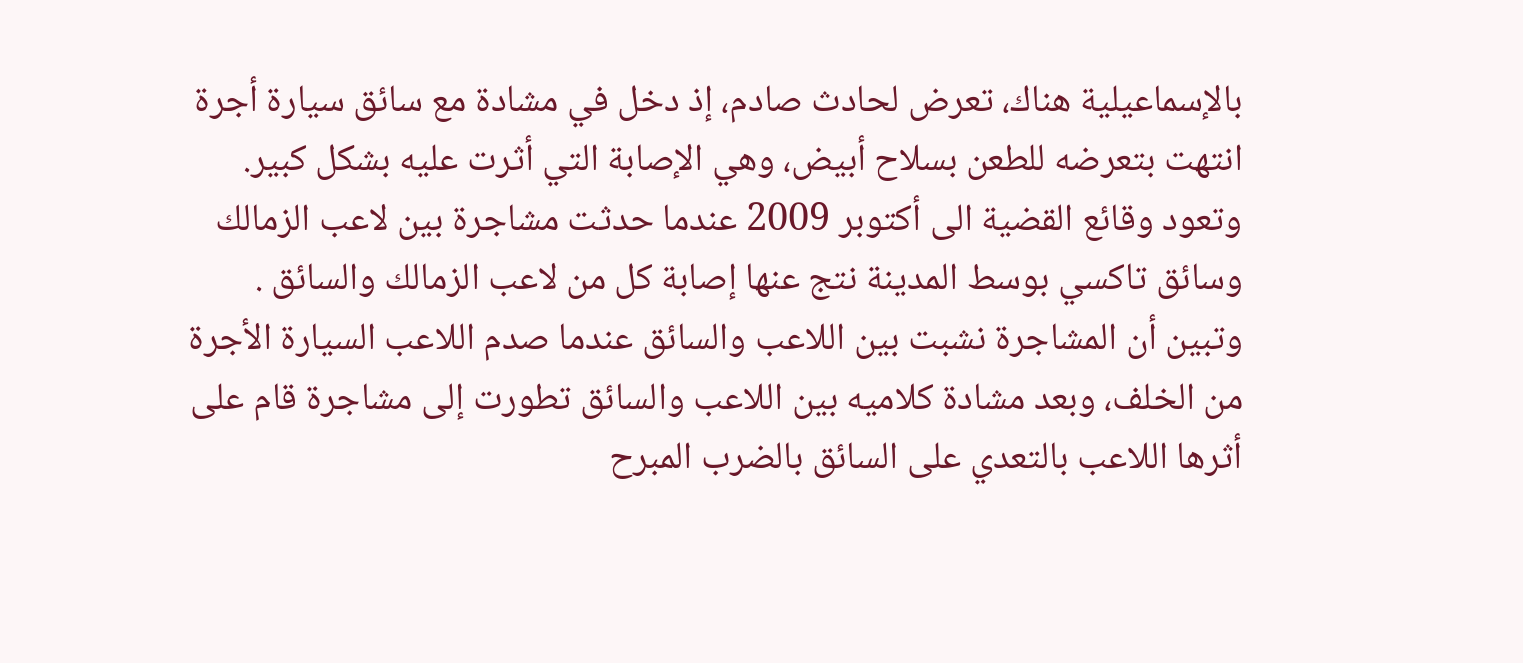بالإسماعيلية هناك، تعرض لحادث صادم، إذ دخل في مشادة مع سائق سيارة أجرة انتهت بتعرضه للطعن بسلاح أبيض، وهي الإصابة التي أثرت عليه بشكل كبير.
وتعود وقائع القضية الى أكتوبر 2009 عندما حدثت مشاجرة بين لاعب الزمالك وسائق تاكسي بوسط المدينة نتج عنها إصابة كل من لاعب الزمالك والسائق .
وتبين أن المشاجرة نشبت بين اللاعب والسائق عندما صدم اللاعب السيارة الأجرة من الخلف، وبعد مشادة كلاميه بين اللاعب والسائق تطورت إلى مشاجرة قام على أثرها اللاعب بالتعدي على السائق بالضرب المبرح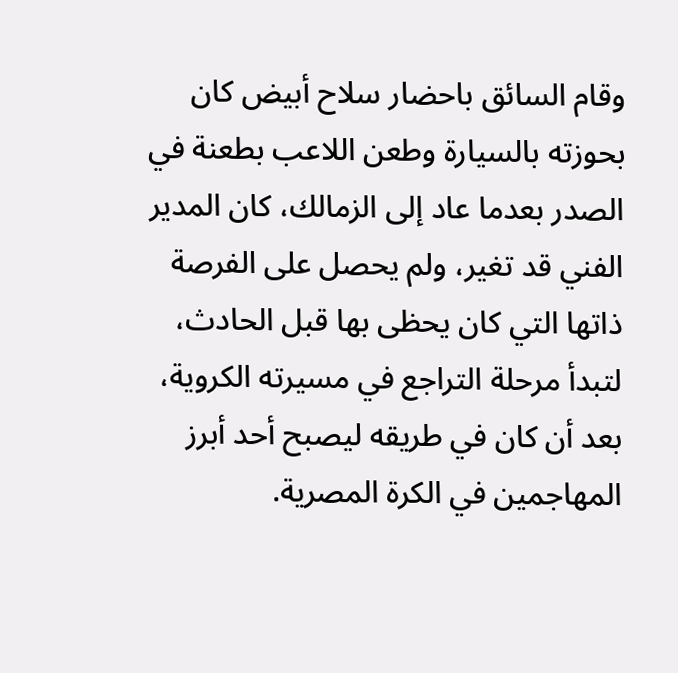وقام السائق باحضار سلاح أبيض كان بحوزته بالسيارة وطعن اللاعب بطعنة في الصدر بعدما عاد إلى الزمالك، كان المدير الفني قد تغير، ولم يحصل على الفرصة ذاتها التي كان يحظى بها قبل الحادث، لتبدأ مرحلة التراجع في مسيرته الكروية، بعد أن كان في طريقه ليصبح أحد أبرز المهاجمين في الكرة المصرية.